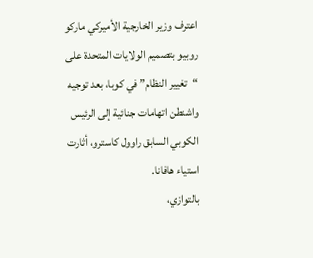اعترف وزير الخارجية الأميركي ماركو روبيو بتصميم الولايات المتحدة على “تغيير النظام” في كوبا، بعد توجيه واشنطن اتهامات جنائية إلى الرئيس الكوبي السابق راوول كاسترو، أثارت استياء هافانا.
بالتوازي،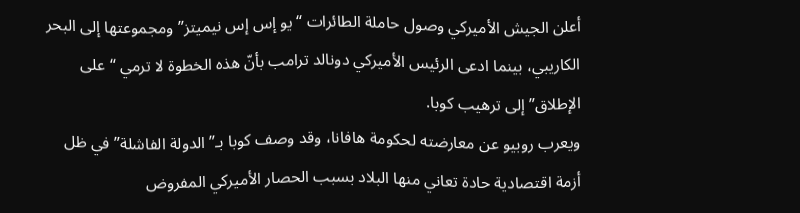أعلن الجيش الأميركي وصول حاملة الطائرات “يو إس إس نيميتز” ومجموعتها إلى البحر الكاريبي، بينما ادعى الرئيس الأميركي دونالد ترامب بأنّ هذه الخطوة لا ترمي “على الإطلاق” إلى ترهيب كوبا.
ويعرب روبيو عن معارضته لحكومة هافانا، وقد وصف كوبا بـ”الدولة الفاشلة” في ظل أزمة اقتصادية حادة تعاني منها البلاد بسبب الحصار الأميركي المفروض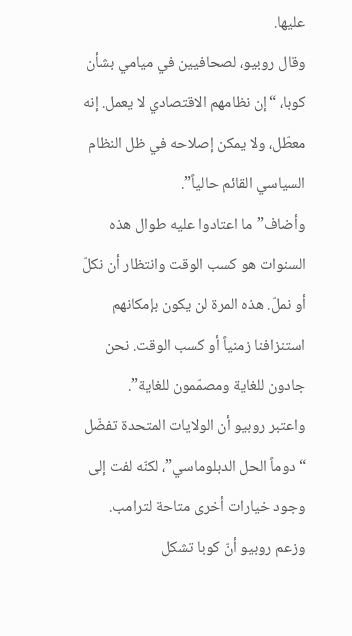عليها.
وقال روبيو، لصحافيين في ميامي بشأن كوبا، “إن نظامهم الاقتصادي لا يعمل. إنه معطّل، ولا يمكن إصلاحه في ظل النظام السياسي القائم حالياً”.
وأضاف”ما اعتادوا عليه طوال هذه السنوات هو كسب الوقت وانتظار أن نكلّ أو نملّ. هذه المرة لن يكون بإمكانهم استنزافنا زمنياً أو كسب الوقت. نحن جادون للغاية ومصمّمون للغاية”.
واعتبر روبيو أن الولايات المتحدة تفضّل “دوماً الحل الدبلوماسي”، لكنّه لفت إلى وجود خيارات أخرى متاحة لترامب.
وزعم روبيو أنّ كوبا تشكل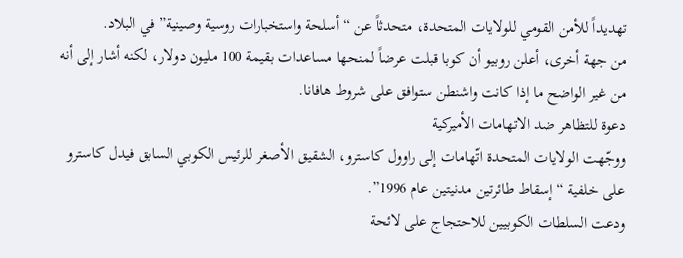تهديداً للأمن القومي للولايات المتحدة، متحدثاً عن “أسلحة واستخبارات روسية وصينية” في البلاد.
من جهة أخرى، أعلن روبيو أن كوبا قبلت عرضاً لمنحها مساعدات بقيمة 100 مليون دولار، لكنه أشار إلى أنه من غير الواضح ما إذا كانت واشنطن ستوافق على شروط هافانا.
دعوة للتظاهر ضد الاتهامات الأميركية
ووجّهت الولايات المتحدة اتّهامات إلى راوول كاسترو، الشقيق الأصغر للرئيس الكوبي السابق فيدل كاسترو على خلفية “إسقاط طائرتين مدنيتين عام 1996”.
ودعت السلطات الكوبيين للاحتجاج على لائحة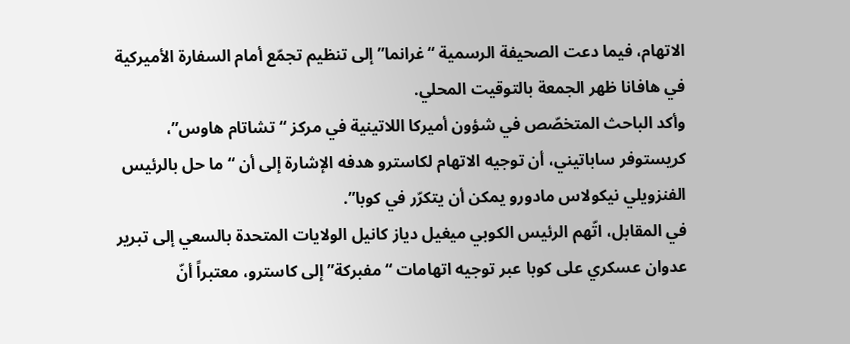الاتهام، فيما دعت الصحيفة الرسمية “غرانما” إلى تنظيم تجمّع أمام السفارة الأميركية في هافانا ظهر الجمعة بالتوقيت المحلي.
وأكد الباحث المتخصّص في شؤون أميركا اللاتينية في مركز “تشاتام هاوس”، كريستوفر ساباتيني، أن توجيه الاتهام لكاسترو هدفه الإشارة إلى أن “ما حل بالرئيس الفنزويلي نيكولاس مادورو يمكن أن يتكرّر في كوبا”.
في المقابل، اتّهم الرئيس الكوبي ميغيل دياز كانيل الولايات المتحدة بالسعي إلى تبرير عدوان عسكري على كوبا عبر توجيه اتهامات “مفبركة” إلى كاسترو، معتبراً أنّ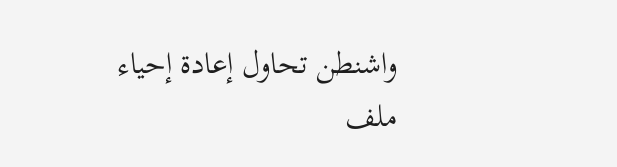واشنطن تحاول إعادة إحياء ملف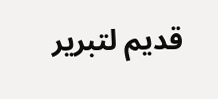قديم لتبرير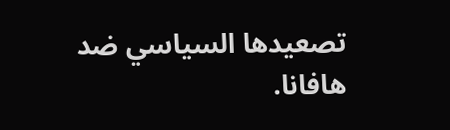تصعيدها السياسي ضد هافانا.